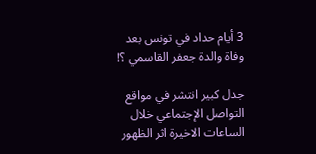3 أيام حداد في تونس بعد وفاة والدة جعفر القاسمي ؟!

جدل كبير انتشر في مواقع التواصل الإجتماعي خلال الساعات الاخيرة اثر الظهور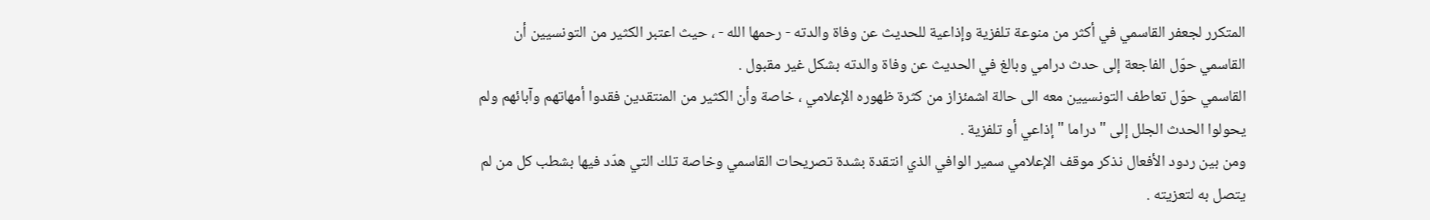المتكرر لجعفر القاسمي في أكثر من منوعة تلفزية وإذاعية للحديث عن وفاة والدته - رحمها الله - ، حيث اعتبر الكثير من التونسيين أن القاسمي حوّل الفاجعة إلى حدث درامي وبالغ في الحديث عن وفاة والدته بشكل غير مقبول .
القاسمي حوّل تعاطف التونسيين معه الى حالة اشمئزاز من كثرة ظهوره الإعلامي ، خاصة وأن الكثير من المنتقدين فقدوا أمهاتهم وآبائهم ولم يحولوا الحدث الجلل إلى " دراما " إذاعي أو تلفزية .
ومن بين ردود الأفعال نذكر موقف الإعلامي سمير الوافي الذي انتقدة بشدة تصريحات القاسمي وخاصة تلك التي هدّد فيها بشطب كل من لم يتصل به لتعزيته .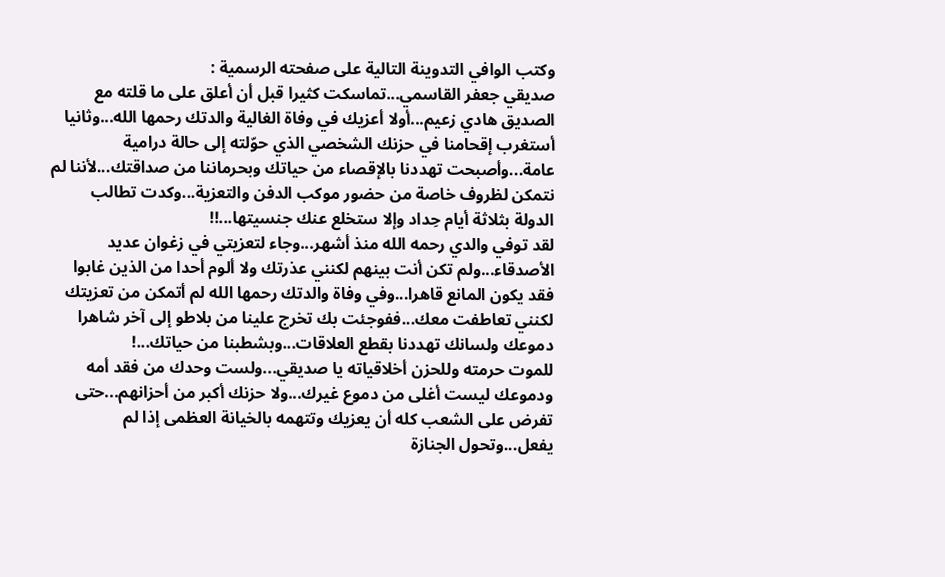وكتب الوافي التدوينة التالية على صفحته الرسمية :
صديقي جعفر القاسمي...تماسكت كثيرا قبل أن أعلق على ما قلته مع الصديق هادي زعيم...أولا أعزيك في وفاة الغالية والدتك رحمها الله...وثانيا أستغرب إقحامنا في حزنك الشخصي الذي حوّلته إلى حالة درامية عامة...وأصبحت تهددنا بالإقصاء من حياتك وبحرماننا من صداقتك...لأننا لم نتمكن لظروف خاصة من حضور موكب الدفن والتعزية...وكدت تطالب الدولة بثلاثة أيام حِداد وإلا ستخلع عنك جنسيتها...!!
لقد توفي والدي رحمه الله منذ أشهر...وجاء لتعزيتي في زغوان عديد الأصدقاء...ولم تكن أنت بينهم لكنني عذرتك ولا ألوم أحدا من الذين غابوا فقد يكون المانع قاهرا...وفي وفاة والدتك رحمها الله لم أتمكن من تعزيتك لكنني تعاطفت معك...ففوجئت بك تخرج علينا من بلاطو إلى آخر شاهرا دموعك ولسانك تهددنا بقطع العلاقات...وبشطبنا من حياتك...!
للموت حرمته وللحزن أخلاقياته يا صديقي...ولست وحدك من فقد أمه ودموعك ليست أغلى من دموع غيرك...ولا حزنك أكبر من أحزانهم...حتى تفرض على الشعب كله أن يعزيك وتتهمه بالخيانة العظمى إذا لم يفعل...وتحول الجنازة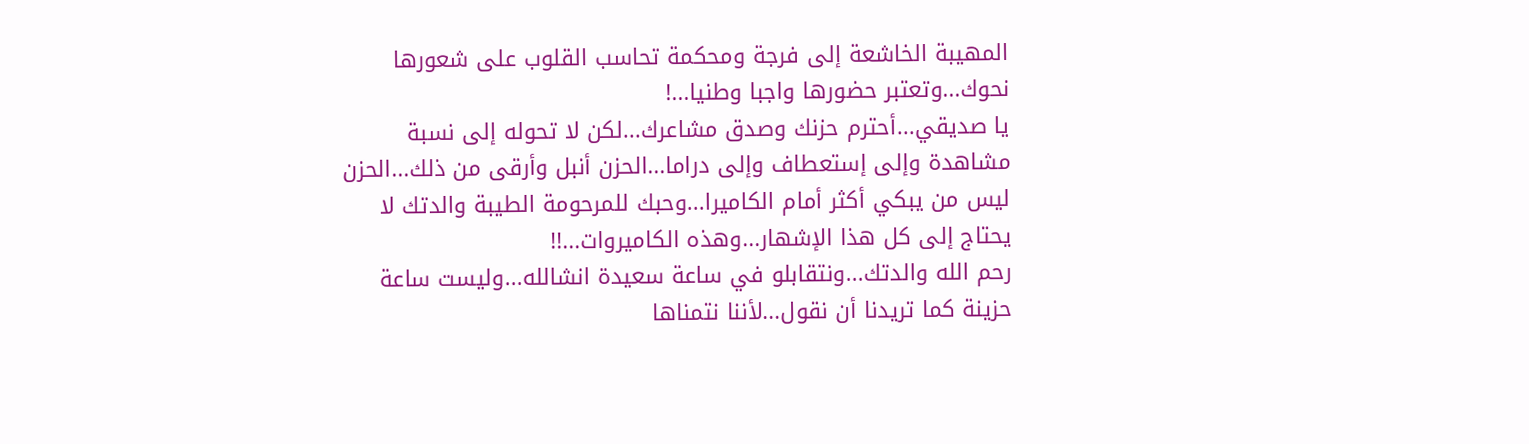المهيبة الخاشعة إلى فرجة ومحكمة تحاسب القلوب على شعورها نحوك...وتعتبر حضورها واجبا وطنيا...!
يا صديقي...أحترم حزنك وصدق مشاعرك...لكن لا تحوله إلى نسبة مشاهدة وإلى إستعطاف وإلى دراما...الحزن أنبل وأرقى من ذلك...الحزن ليس من يبكي أكثر أمام الكاميرا...وحبك للمرحومة الطيبة والدتك لا يحتاج إلى كل هذا الإشهار...وهذه الكاميروات...!!
رحم الله والدتك...ونتقابلو في ساعة سعيدة انشالله...وليست ساعة حزينة كما تريدنا أن نقول...لأننا نتمناها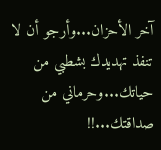آخر الأحزان...وأرجو أن لا تنفذ تهديدك بشطبي من حياتك...وحرماني من صداقتك...!!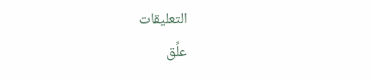التعليقات
علِّق